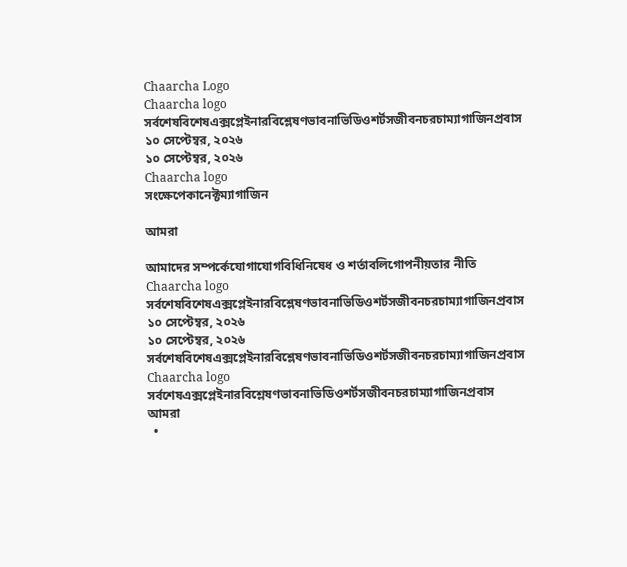Chaarcha Logo
Chaarcha logo
সর্বশেষবিশেষএক্সপ্লেইনারবিশ্লেষণভাবনাভিডিওশর্টসজীবনচরচাম্যাগাজিনপ্রবাস
১০ সেপ্টেম্বর, ২০২৬
১০ সেপ্টেম্বর, ২০২৬
Chaarcha logo
সংক্ষেপেকানেক্টম্যাগাজিন

আমরা

আমাদের সম্পর্কেযোগাযোগবিধিনিষেধ ও শর্তাবলিগোপনীয়তার নীতি
Chaarcha logo
সর্বশেষবিশেষএক্সপ্লেইনারবিশ্লেষণভাবনাভিডিওশর্টসজীবনচরচাম্যাগাজিনপ্রবাস
১০ সেপ্টেম্বর, ২০২৬
১০ সেপ্টেম্বর, ২০২৬
সর্বশেষবিশেষএক্সপ্লেইনারবিশ্লেষণভাবনাভিডিওশর্টসজীবনচরচাম্যাগাজিনপ্রবাস
Chaarcha logo
সর্বশেষএক্সপ্লেইনারবিশ্লেষণভাবনাভিডিওশর্টসজীবনচরচাম্যাগাজিনপ্রবাস
আমরা
  •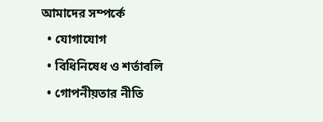আমাদের সম্পর্কে
  • যোগাযোগ
  • বিধিনিষেধ ও শর্তাবলি
  • গোপনীয়তার নীতি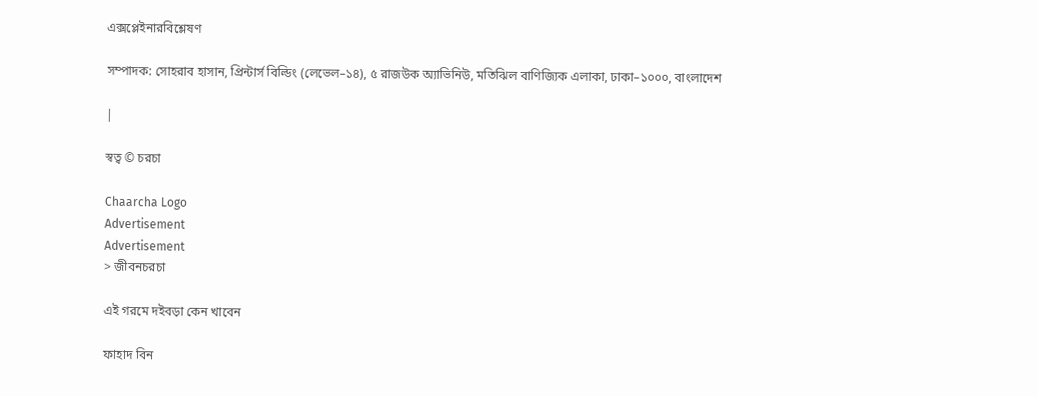এক্সপ্লেইনারবিশ্লেষণ

সম্পাদক: সোহরাব হাসান, প্রিন্টার্স বিল্ডিং (লেভেল–১৪), ৫ রাজউক অ্যাভিনিউ, মতিঝিল বাণিজ্যিক এলাকা, ঢাকা–১০০০, বাংলাদেশ

|

স্বত্ব © চরচা

Chaarcha Logo
Advertisement
Advertisement
> জীবনচরচা

এই গরমে দইবড়া কেন খাবেন

ফাহাদ বিন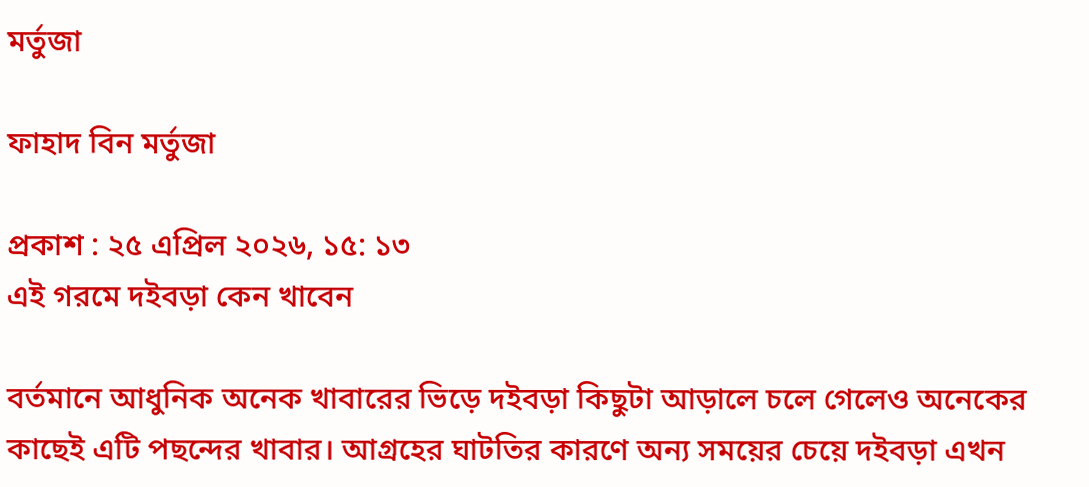মর্তুজা

ফাহাদ বিন মর্তুজা

প্রকাশ : ২৫ এপ্রিল ২০২৬, ১৫: ১৩
এই গরমে দইবড়া কেন খাবেন

বর্তমানে আধুনিক অনেক খাবারের ভিড়ে দইবড়া কিছুটা আড়ালে চলে গেলেও অনেকের কাছেই এটি পছন্দের খাবার। আগ্রহের ঘাটতির কারণে অন্য সময়ের চেয়ে দইবড়া এখন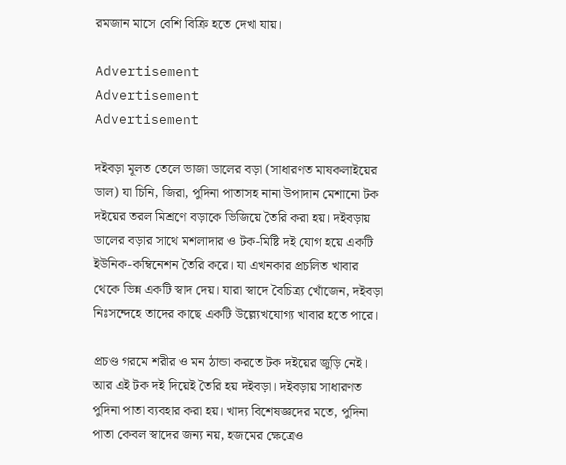রমজান মাসে বেশি বিক্রি হতে দেখা যায়।

Advertisement
Advertisement
Advertisement

দইবড়া মূলত তেলে ভাজা ডালের বড়া (সাধারণত মাষকলাইয়ের ডাল) যা চিনি, জিরা, পুদিনা পাতাসহ নানা উপাদান মেশানো টক দইয়ের তরল মিশ্রণে বড়াকে ভিজিয়ে তৈরি করা হয়। দইবড়ায় ডালের বড়ার সাথে মশলাদার ও টক-মিষ্টি দই যোগ হয়ে একটি ইউনিক-কম্বিনেশন তৈরি করে। যা এখনকার প্রচলিত খাবার থেকে ভিন্ন একটি স্বাদ দেয়। যারা স্বাদে বৈচিত্র্য খোঁজেন, দইবড়া নিঃসন্দেহে তাদের কাছে একটি উল্ল্যেখযোগ্য খাবার হতে পারে।

প্রচণ্ড গরমে শরীর ও মন ঠান্ডা করতে টক দইয়ের জুড়ি নেই। আর এই টক দই দিয়েই তৈরি হয় দইবড়া। দইবড়ায় সাধারণত পুদিনা পাতা ব্যবহার করা হয়। খাদ্য বিশেষজ্ঞদের মতে, পুদিনা পাতা কেবল স্বাদের জন্য নয়, হজমের ক্ষেত্রেও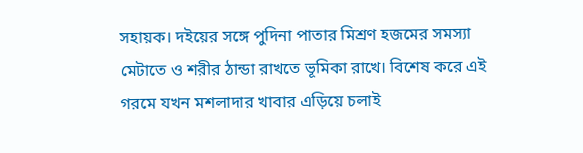সহায়ক। দইয়ের সঙ্গে পুদিনা পাতার মিশ্রণ হজমের সমস্যা মেটাতে ও শরীর ঠান্ডা রাখতে ভূমিকা রাখে। বিশেষ করে এই গরমে যখন মশলাদার খাবার এড়িয়ে চলাই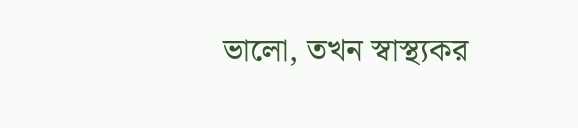ভালো, তখন স্বাস্থ্যকর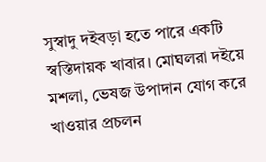সুস্বাদু দইবড়া হতে পারে একটি স্বস্তিদায়ক খাবার। মোঘলরা দইয়ে মশলা, ভেষজ উপাদান যোগ করে খাওয়ার প্রচলন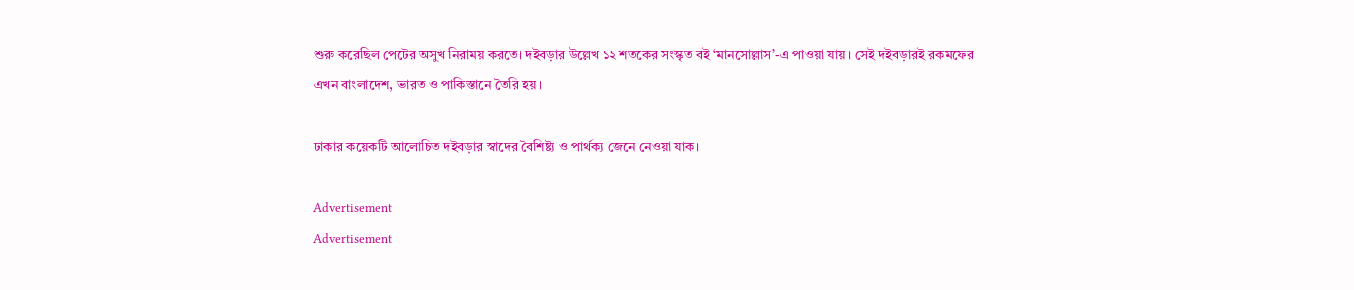শুরু করেছিল পেটের অসুখ নিরাময় করতে। দইবড়ার উল্লেখ ১২ শতকের সংস্কৃত বই ‘মানসোল্লাস’-এ পাওয়া যায়। সেই দইবড়ারই রকমফের এখন বাংলাদেশ, ভারত ও পাকিস্তানে তৈরি হয়।

ঢাকার কয়েকটি আলোচিত দইবড়ার স্বাদের বৈশিষ্ট্য ও পার্থক্য জেনে নেওয়া যাক।

Advertisement
Advertisement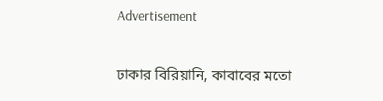Advertisement

ঢাকার বিরিয়ানি, কাবাবের মতো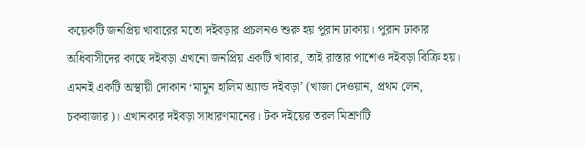কয়েকটি জনপ্রিয় খাবারের মতো দইবড়ার প্রচলনও শুরু হয় পুরান ঢাকায়। পুরান ঢাকার অধিবাসীদের কাছে দইবড়া এখনো জনপ্রিয় একটি খাবার, তাই রাস্তার পাশেও দইবড়া বিক্রি হয়। এমনই একটি অস্থায়ী দোকান ‘মামুন হালিম অ্যান্ড দইবড়া’ (খাজা দেওয়ান, প্রথম লেন, চকবাজার)। এখানকার দইবড়া সাধারণমানের। টক দইয়ের তরল মিশ্রণটি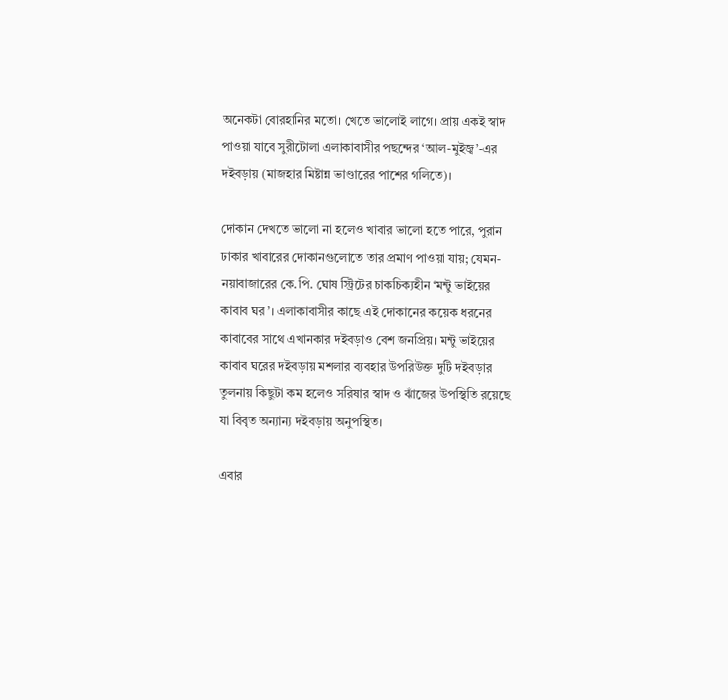অনেকটা বোরহানির মতো। খেতে ভালোই লাগে। প্রায় একই স্বাদ পাওয়া যাবে সুরীটোলা এলাকাবাসীর পছন্দের ‘আল-মুইজ্ব’-এর দইবড়ায় (মাজহার মিষ্টান্ন ভাণ্ডারের পাশের গলিতে)।

দোকান দেখতে ভালো না হলেও খাবার ভালো হতে পারে, পুরান ঢাকার খাবারের দোকানগুলোতে তার প্রমাণ পাওয়া যায়; যেমন- নয়াবাজারের কে.পি. ঘোষ স্ট্রিটের চাকচিক্যহীন ‘মন্টু ভাইয়ের কাবাব ঘর’। এলাকাবাসীর কাছে এই দোকানের কয়েক ধরনের কাবাবের সাথে এখানকার দইবড়াও বেশ জনপ্রিয়। মন্টু ভাইয়ের কাবাব ঘরের দইবড়ায় মশলার ব্যবহার উপরিউক্ত দুটি দইবড়ার তুলনায় কিছুটা কম হলেও সরিষার স্বাদ ও ঝাঁজের উপস্থিতি রয়েছে যা বিবৃত অন্যান্য দইবড়ায় অনুপস্থিত।

এবার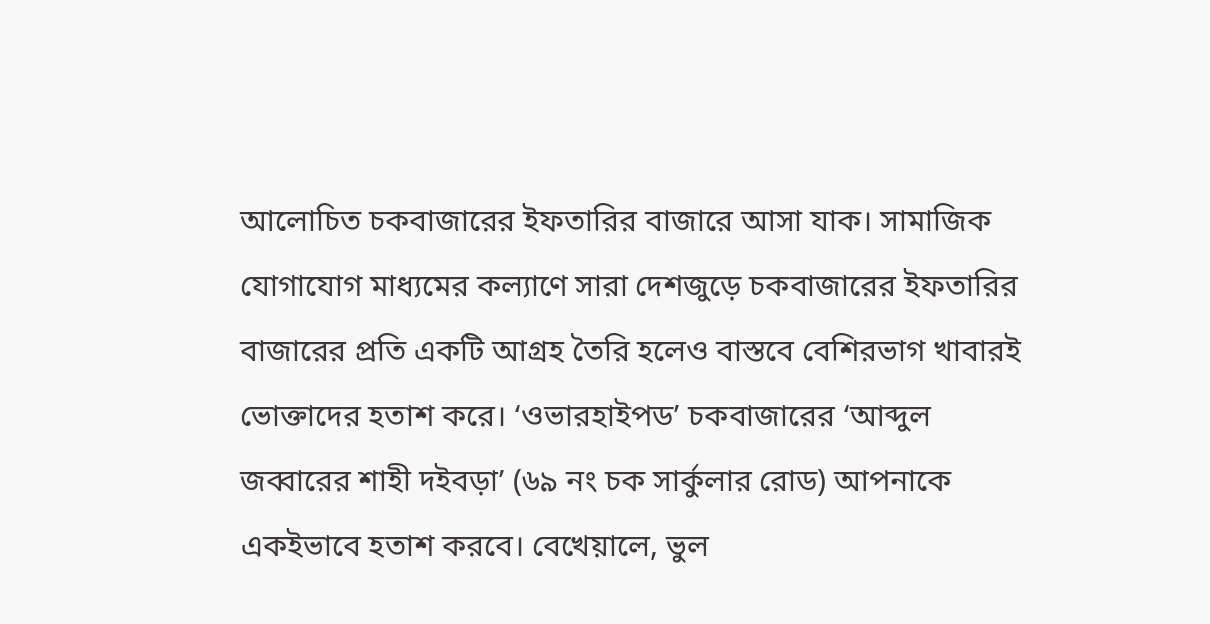আলোচিত চকবাজারের ইফতারির বাজারে আসা যাক। সামাজিক যোগাযোগ মাধ্যমের কল্যাণে সারা দেশজুড়ে চকবাজারের ইফতারির বাজারের প্রতি একটি আগ্রহ তৈরি হলেও বাস্তবে বেশিরভাগ খাবারই ভোক্তাদের হতাশ করে। ‘ওভারহাইপড’ চকবাজারের ‘আব্দুল জব্বারের শাহী দইবড়া’ (৬৯ নং চক সার্কুলার রোড) আপনাকে একইভাবে হতাশ করবে। বেখেয়ালে, ভুল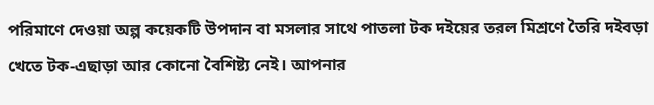পরিমাণে দেওয়া অল্প কয়েকটি উপদান বা মসলার সাথে পাতলা টক দইয়ের তরল মিশ্রণে তৈরি দইবড়া খেতে টক-এছাড়া আর কোনো বৈশিষ্ট্য নেই। আপনার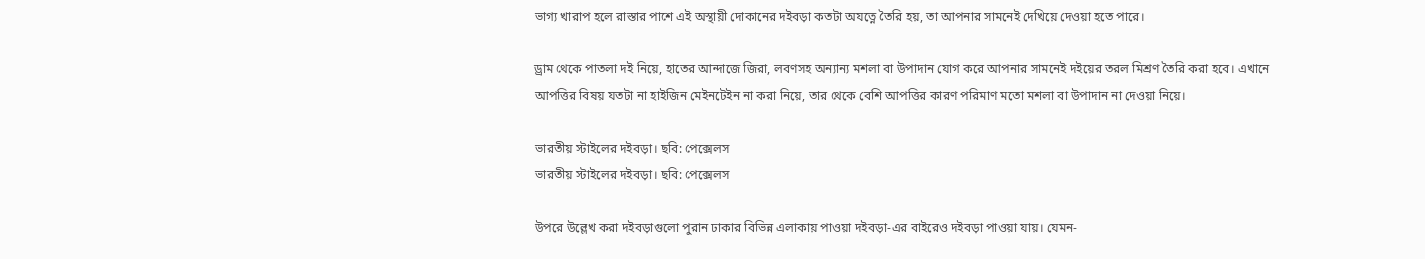ভাগ্য খারাপ হলে রাস্তার পাশে এই অস্থায়ী দোকানের দইবড়া কতটা অযত্নে তৈরি হয়, তা আপনার সামনেই দেখিয়ে দেওয়া হতে পারে।

ড্রাম থেকে পাতলা দই নিয়ে, হাতের আন্দাজে জিরা, লবণসহ অন্যান্য মশলা বা উপাদান যোগ করে আপনার সামনেই দইয়ের তরল মিশ্রণ তৈরি করা হবে। এখানে আপত্তির বিষয় যতটা না হাইজিন মেইনটেইন না করা নিয়ে, তার থেকে বেশি আপত্তির কারণ পরিমাণ মতো মশলা বা উপাদান না দেওয়া নিয়ে।

ভারতীয় স্টাইলের দইবড়া। ছবি: পেক্সেলস
ভারতীয় স্টাইলের দইবড়া। ছবি: পেক্সেলস

উপরে উল্লেখ করা দইবড়াগুলো পুরান ঢাকার বিভিন্ন এলাকায় পাওয়া দইবড়া-এর বাইরেও দইবড়া পাওয়া যায়। যেমন-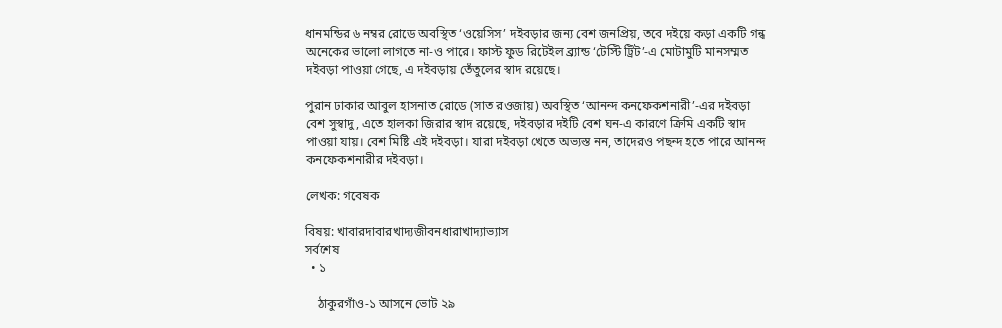ধানমন্ডির ৬ নম্বর রোডে অবস্থিত ‘ওয়েসিস’ দইবড়ার জন্য বেশ জনপ্রিয়, তবে দইয়ে কড়া একটি গন্ধ অনেকের ভালো লাগতে না-ও পারে। ফাস্ট ফুড রিটেইল ব্র্যান্ড ‘টেস্টি ট্রিট’-এ মোটামুটি মানসম্মত দইবড়া পাওয়া গেছে, এ দইবড়ায় তেঁতুলের স্বাদ রয়েছে।

পুরান ঢাকার আবুল হাসনাত রোডে (সাত রওজায়) অবস্থিত ‘আনন্দ কনফেকশনারী’-এর দইবড়া বেশ সুস্বাদু, এতে হালকা জিরার স্বাদ রয়েছে, দইবড়ার দইটি বেশ ঘন-এ কারণে ক্রিমি একটি স্বাদ পাওয়া যায়। বেশ মিষ্টি এই দইবড়া। যারা দইবড়া খেতে অভ্যস্ত নন, তাদেরও পছন্দ হতে পারে আনন্দ কনফেকশনারীর দইবড়া।

লেখক: গবেষক

বিষয়: খাবারদাবারখাদ্যজীবনধারাখাদ্যাভ্যাস
সর্বশেষ
  • ১

    ঠাকুরগাঁও-১ আসনে ভোট ২৯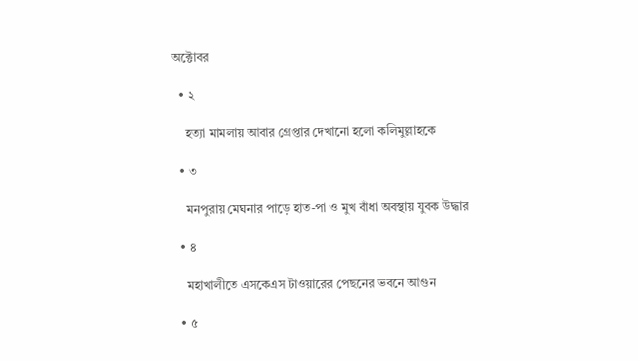অক্টোবর

  • ২

    হত্যা মামলায় আবার গ্রেপ্তার দেখানো হলো কলিমুল্লাহকে

  • ৩

    মনপুরায় মেঘনার পাড়ে হাত-পা ও মুখ বাঁধা অবস্থায় যুবক উদ্ধার

  • ৪

    মহাখালীতে এসকেএস টাওয়ারের পেছনের ভবনে আগুন

  • ৫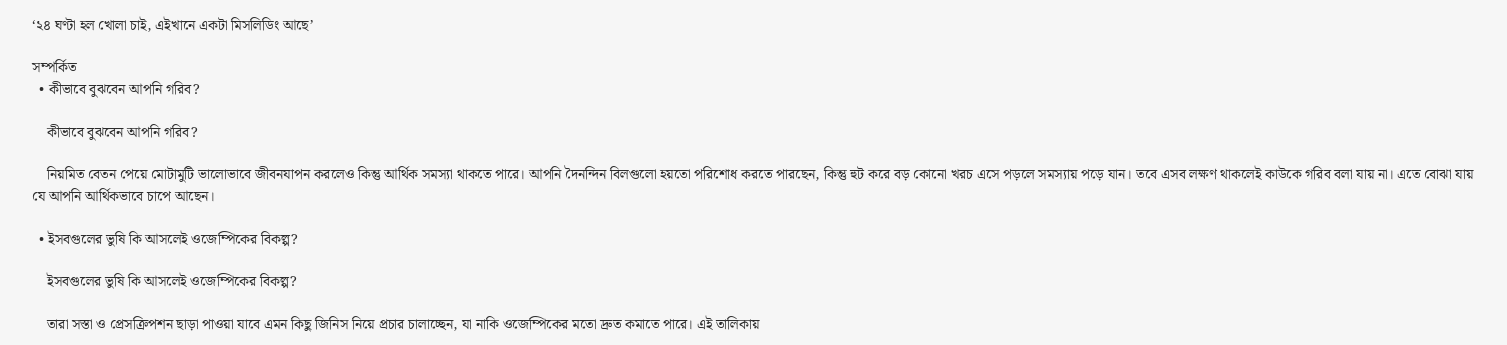‘২৪ ঘণ্টা হল খোলা চাই, এইখানে একটা মিসলিডিং আছে’

সম্পর্কিত
  • কীভাবে বুঝবেন আপনি গরিব?

    কীভাবে বুঝবেন আপনি গরিব?

    নিয়মিত বেতন পেয়ে মোটামুটি ভালোভাবে জীবনযাপন করলেও কিন্তু আর্থিক সমস্যা থাকতে পারে। আপনি দৈনন্দিন বিলগুলো হয়তো পরিশোধ করতে পারছেন, কিন্তু হুট করে বড় কোনো খরচ এসে পড়লে সমস্যায় পড়ে যান। তবে এসব লক্ষণ থাকলেই কাউকে গরিব বলা যায় না। এতে বোঝা যায় যে আপনি আর্থিকভাবে চাপে আছেন।

  • ইসবগুলের ভুষি কি আসলেই ওজেম্পিকের বিকল্প?

    ইসবগুলের ভুষি কি আসলেই ওজেম্পিকের বিকল্প?

    তারা সস্তা ও প্রেসক্রিপশন ছাড়া পাওয়া যাবে এমন কিছু জিনিস নিয়ে প্রচার চালাচ্ছেন, যা নাকি ওজেম্পিকের মতো দ্রুত কমাতে পারে। এই তালিকায়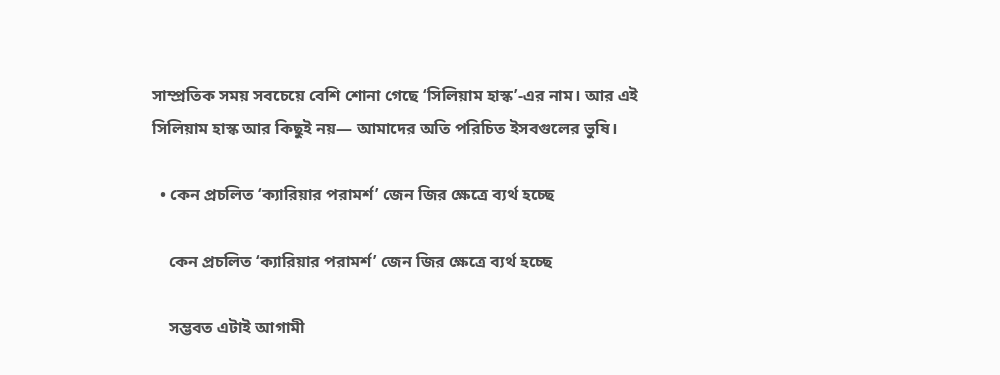সাম্প্রতিক সময় সবচেয়ে বেশি শোনা গেছে ‘সিলিয়াম হাস্ক’-এর নাম। আর এই সিলিয়াম হাস্ক আর কিছুই নয়— আমাদের অতি পরিচিত ইসবগুলের ভুষি।

  • কেন প্রচলিত ‘ক্যারিয়ার পরামর্শ’ জেন জির ক্ষেত্রে ব্যর্থ হচ্ছে

    কেন প্রচলিত ‘ক্যারিয়ার পরামর্শ’ জেন জির ক্ষেত্রে ব্যর্থ হচ্ছে

    সম্ভবত এটাই আগামী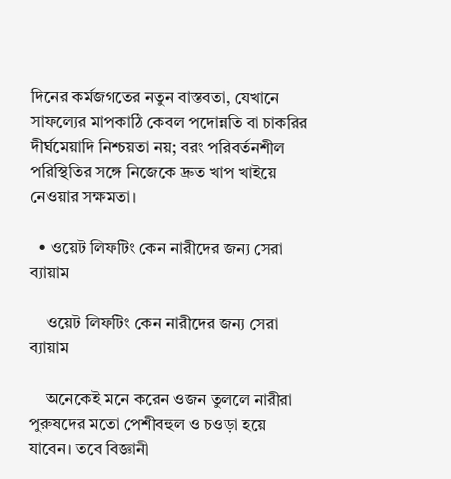দিনের কর্মজগতের নতুন বাস্তবতা, যেখানে সাফল্যের মাপকাঠি কেবল পদোন্নতি বা চাকরির দীর্ঘমেয়াদি নিশ্চয়তা নয়; বরং পরিবর্তনশীল পরিস্থিতির সঙ্গে নিজেকে দ্রুত খাপ খাইয়ে নেওয়ার সক্ষমতা।

  • ওয়েট লিফটিং কেন নারীদের জন্য সেরা ব্যায়াম

    ওয়েট লিফটিং কেন নারীদের জন্য সেরা ব্যায়াম

    অনেকেই মনে করেন ওজন তুললে নারীরা পুরুষদের মতো পেশীবহুল ও চওড়া হয়ে যাবেন। তবে বিজ্ঞানী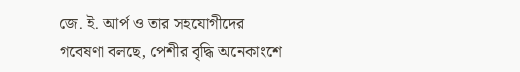জে. ই. আর্প ও তার সহযোগীদের গবেষণা বলছে, পেশীর বৃদ্ধি অনেকাংশে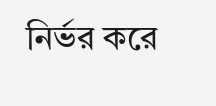নির্ভর করে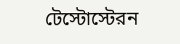টেস্টোস্টেরন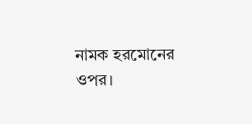নামক হরমোনের ওপর।